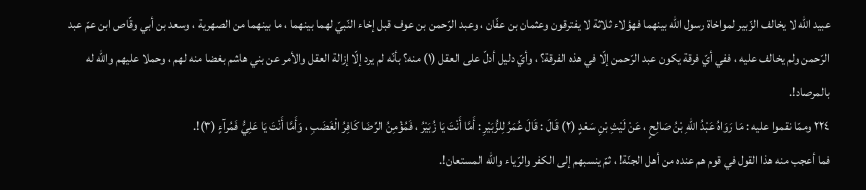عبيد الله لا يخالف الزّبير لمواخاة رسول الله بينهما فهؤلاء ثلاثة لا يفترقون وعثمان بن عفّان ، وعبد الرّحمن بن عوف قبل إخاء النّبيّ لهما بينهما ، ما بينهما من الصهرية ، وسعد بن أبي وقّاص ابن عمّ عبد الرّحمن ولم يخالف عليه ، ففي أيّ فرقة يكون عبد الرّحمن إلّا في هذه الفرقة؟ ، وأيّ دليل أدلّ على العقل (١) منه؟ بأنّه لم يرد إلّا إزالة العقل والأمر عن بني هاشم بغضا منه لهم ، وحملا عليهم والله له بالمرصاد!.
٢٢٤ وممّا نقموا عليه : مَا رَوَاهُ عَبْدُ اللهِ بْنُ صَالِحٍ ، عَنْ لَيْثِ بْنِ سَعْدٍ (٢) قَالَ : قَالَ عُمَرُ لِلزُّبَيْرِ : أَمَّا أَنْتَ يَا زُبَيْرُ ، فَمُؤْمِنُ الرِّضَا كَافِرُ الْغَضَبِ ، وَأَمَّا أَنْتَ يَا عَلِيُّ فَمُرآءٍ (٣)!.
فما أعجب منه هذا القول في قوم هم عنده من أهل الجنّة! ، ثمّ ينسبهم إلى الكفر والرّياء والله المستعان!.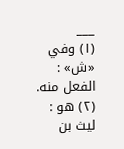___
(١) وفي «ش» : الفعل منه.
(٢) هو : ليث بن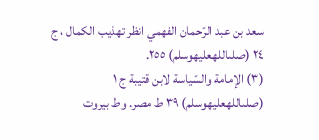سعد بن عبد الرّحمان الفهمي انظر تهذيب الكمال ، ج ٢٤ (صلىاللهعليهوسلم) ٢٥٥.
(٣) الإمامة والسّياسة لابن قتيبة ج ١ (صلىاللهعليهوسلم) ٣٩ ط مصر. وط بيروت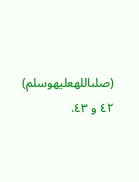(صلىاللهعليهوسلم) ٤٢ و ٤٣.